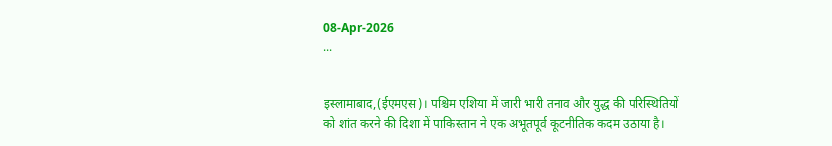08-Apr-2026
...


इस्लामाबाद,(ईएमएस)। पश्चिम एशिया में जारी भारी तनाव और युद्ध की परिस्थितियों को शांत करने की दिशा में पाकिस्तान ने एक अभूतपूर्व कूटनीतिक कदम उठाया है।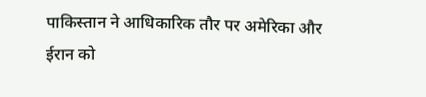पाकिस्तान ने आधिकारिक तौर पर अमेरिका और ईरान को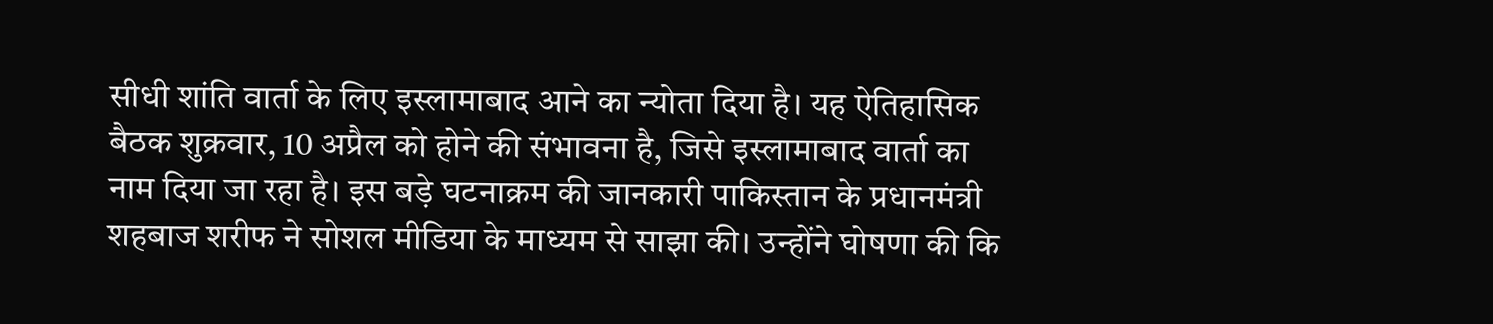सीधी शांति वार्ता के लिए इस्लामाबाद आने का न्योता दिया है। यह ऐतिहासिक बैठक शुक्रवार, 10 अप्रैल को होने की संभावना है, जिसे इस्लामाबाद वार्ता का नाम दिया जा रहा है। इस बड़े घटनाक्रम की जानकारी पाकिस्तान के प्रधानमंत्री शहबाज शरीफ ने सोशल मीडिया के माध्यम से साझा की। उन्होंने घोषणा की कि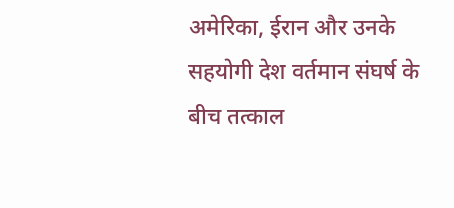अमेरिका, ईरान और उनके सहयोगी देश वर्तमान संघर्ष के बीच तत्काल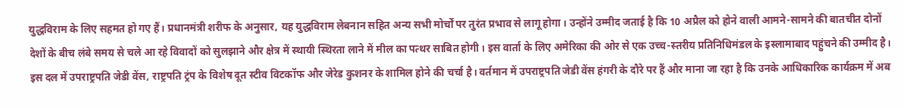युद्धविराम के लिए सहमत हो गए हैं। प्रधानमंत्री शरीफ के अनुसार, यह युद्धविराम लेबनान सहित अन्य सभी मोर्चों पर तुरंत प्रभाव से लागू होगा। उन्होंने उम्मीद जताई है कि 10 अप्रैल को होने वाली आमने-सामने की बातचीत दोनों देशों के बीच लंबे समय से चले आ रहे विवादों को सुलझाने और क्षेत्र में स्थायी स्थिरता लाने में मील का पत्थर साबित होगी। इस वार्ता के लिए अमेरिका की ओर से एक उच्च-स्तरीय प्रतिनिधिमंडल के इस्लामाबाद पहुंचने की उम्मीद है। इस दल में उपराष्ट्रपति जेडी वेंस, राष्ट्रपति ट्रंप के विशेष दूत स्टीव विटकॉफ और जेरेड कुशनर के शामिल होने की चर्चा है। वर्तमान में उपराष्ट्रपति जेडी वेंस हंगरी के दौरे पर हैं और माना जा रहा है कि उनके आधिकारिक कार्यक्रम में अब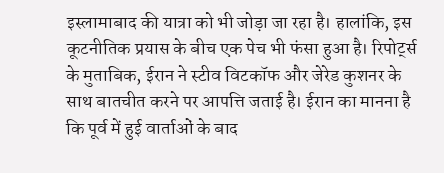इस्लामाबाद की यात्रा को भी जोड़ा जा रहा है। हालांकि, इस कूटनीतिक प्रयास के बीच एक पेच भी फंसा हुआ है। रिपोर्ट्स के मुताबिक, ईरान ने स्टीव विटकॉफ और जेरेड कुशनर के साथ बातचीत करने पर आपत्ति जताई है। ईरान का मानना है कि पूर्व में हुई वार्ताओं के बाद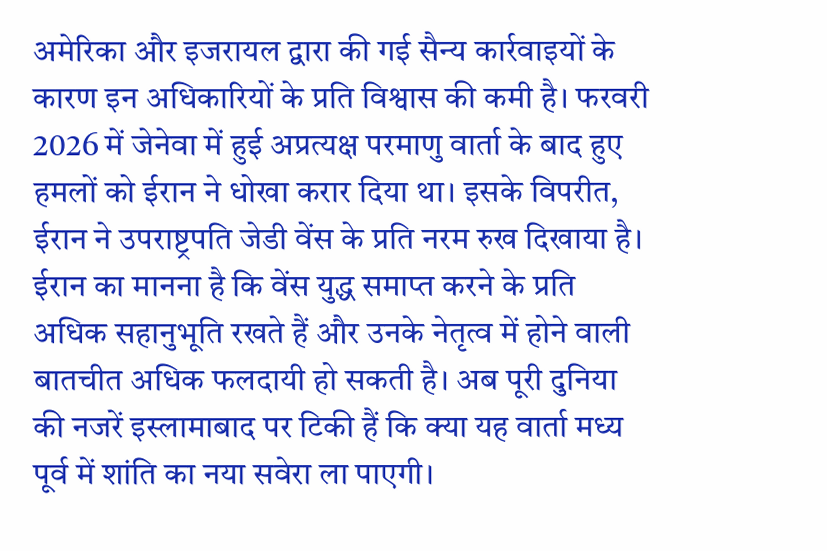अमेरिका और इजरायल द्वारा की गई सैन्य कार्रवाइयों के कारण इन अधिकारियों के प्रति विश्वास की कमी है। फरवरी 2026 में जेनेवा में हुई अप्रत्यक्ष परमाणु वार्ता के बाद हुए हमलों को ईरान ने धोखा करार दिया था। इसके विपरीत, ईरान ने उपराष्ट्रपति जेडी वेंस के प्रति नरम रुख दिखाया है। ईरान का मानना है कि वेंस युद्ध समाप्त करने के प्रति अधिक सहानुभूति रखते हैं और उनके नेतृत्व में होने वाली बातचीत अधिक फलदायी हो सकती है। अब पूरी दुनिया की नजरें इस्लामाबाद पर टिकी हैं कि क्या यह वार्ता मध्य पूर्व में शांति का नया सवेरा ला पाएगी।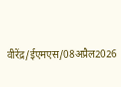वीरेंद्र/ईएमएस/08अप्रैल2026